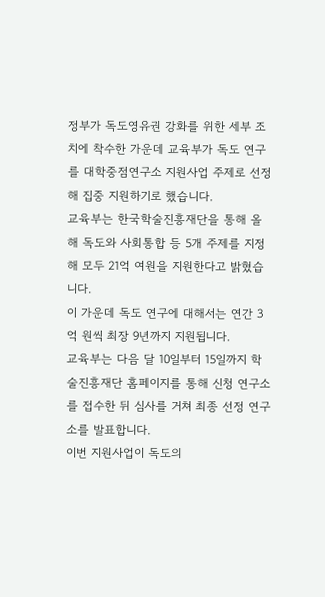정부가 독도영유권 강화를 위한 세부 조치에 착수한 가운데 교육부가 독도 연구를 대학중점연구소 지원사업 주제로 선정해 집중 지원하기로 했습니다.
교육부는 한국학술진흥재단을 통해 올해 독도와 사회통합 등 5개 주제를 지정해 모두 21억 여원을 지원한다고 밝혔습니다.
이 가운데 독도 연구에 대해서는 연간 3억 원씩 최장 9년까지 지원됩니다.
교육부는 다음 달 10일부터 15일까지 학술진흥재단 홈페이지를 통해 신청 연구소를 접수한 뒤 심사를 거쳐 최종 선정 연구소를 발표합니다.
이번 지원사업이 독도의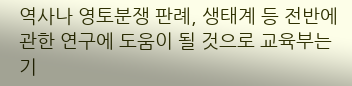역사나 영토분쟁 판례, 생태계 등 전반에 관한 연구에 도움이 될 것으로 교육부는 기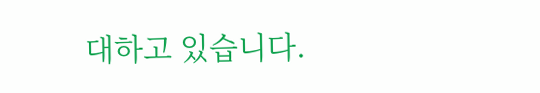대하고 있습니다.